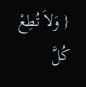{ وَلاَ تُطِعْ كُلَّ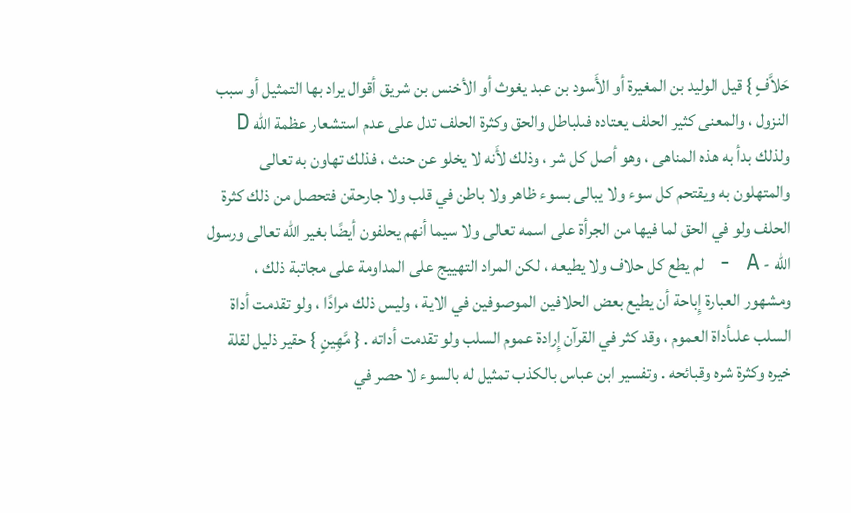حَلاَّفٍ } قيل الوليد بن المغيرة أو الأَسود بن عبد يغوث أو الأخنس بن شريق أقوال يراد بها التمثيل أو سبب النزول ، والمعنى كثير الحلف يعتاده فىلباطل والحق وكثرة الحلف تدل على عدم استشعار عظمة الله D ولذلك بدأ به هذه المناهى ، وهو أصل كل شر ، وذلك لأَنه لا يخلو عن حنث ، فذلك تهاون به تعالى والمتهلون به ويقتحم كل سوء ولا يبالى بسوء ظاهر ولا باطن في قلب ولا جارحةن فتحصل من ذلك كثرة الحلف ولو في الحق لما فيها من الجرأة على اسمه تعالى ولا سيما أنهم يحلفون أيضًا بغير الله تعالى ورسول الله - A - لم يطع كل حلاف ولا يطيعه ، لكن المراد التهييج على المداومة على مجاتبة ذلك ، ومشهور العبارة إِباحة أن يطيع بعض الحلافين الموصوفين في الاية ، وليس ذلك مرادًا ، ولو تقدمت أداة السلب علىأداة العموم ، وقد كثر في القرآن إِرادة عموم السلب ولو تقدمت أداته . { مَّهِينٍ } حقير ذليل لقلة خيره وكثرة شره وقبائحه . وتفسير ابن عباس بالكذب تمثيل له بالسوء لا حصر في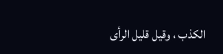الكذب ، وقيل قليل الرأى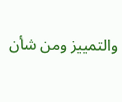والتمييز ومن شأن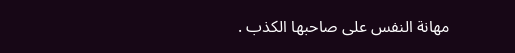مهانة النفس على صاحبها الكذب .